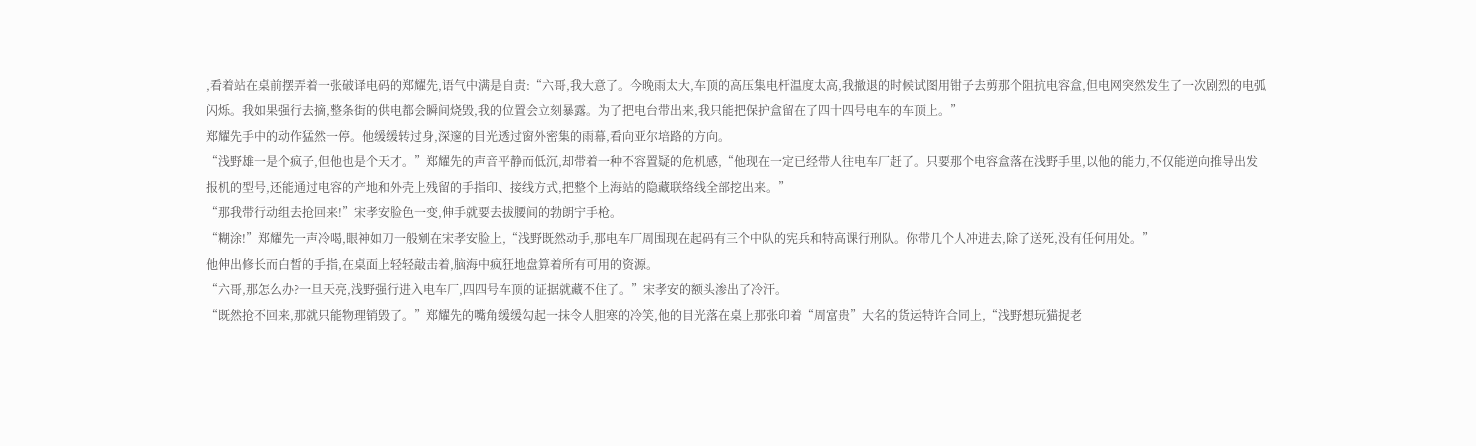,看着站在桌前摆弄着一张破译电码的郑耀先,语气中满是自责:“六哥,我大意了。今晚雨太大,车顶的高压集电杆温度太高,我撤退的时候试图用钳子去剪那个阻抗电容盒,但电网突然发生了一次剧烈的电弧闪烁。我如果强行去摘,整条街的供电都会瞬间烧毁,我的位置会立刻暴露。为了把电台带出来,我只能把保护盒留在了四十四号电车的车顶上。”
郑耀先手中的动作猛然一停。他缓缓转过身,深邃的目光透过窗外密集的雨幕,看向亚尔培路的方向。
“浅野雄一是个疯子,但他也是个天才。”郑耀先的声音平静而低沉,却带着一种不容置疑的危机感,“他现在一定已经带人往电车厂赶了。只要那个电容盒落在浅野手里,以他的能力,不仅能逆向推导出发报机的型号,还能通过电容的产地和外壳上残留的手指印、接线方式,把整个上海站的隐藏联络线全部挖出来。”
“那我带行动组去抢回来!”宋孝安脸色一变,伸手就要去拔腰间的勃朗宁手枪。
“糊涂!”郑耀先一声冷喝,眼神如刀一般剜在宋孝安脸上,“浅野既然动手,那电车厂周围现在起码有三个中队的宪兵和特高课行刑队。你带几个人冲进去,除了送死,没有任何用处。”
他伸出修长而白皙的手指,在桌面上轻轻敲击着,脑海中疯狂地盘算着所有可用的资源。
“六哥,那怎么办?一旦天亮,浅野强行进入电车厂,四四号车顶的证据就藏不住了。”宋孝安的额头渗出了冷汗。
“既然抢不回来,那就只能物理销毁了。”郑耀先的嘴角缓缓勾起一抹令人胆寒的冷笑,他的目光落在桌上那张印着“周富贵”大名的货运特许合同上,“浅野想玩猫捉老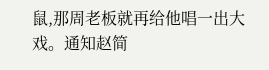鼠,那周老板就再给他唱一出大戏。通知赵简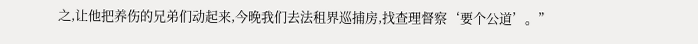之,让他把养伤的兄弟们动起来,今晚我们去法租界巡捕房,找查理督察‘要个公道’。”